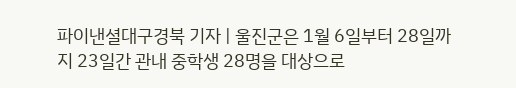파이낸셜대구경북 기자 | 울진군은 1월 6일부터 28일까지 23일간 관내 중학생 28명을 대상으로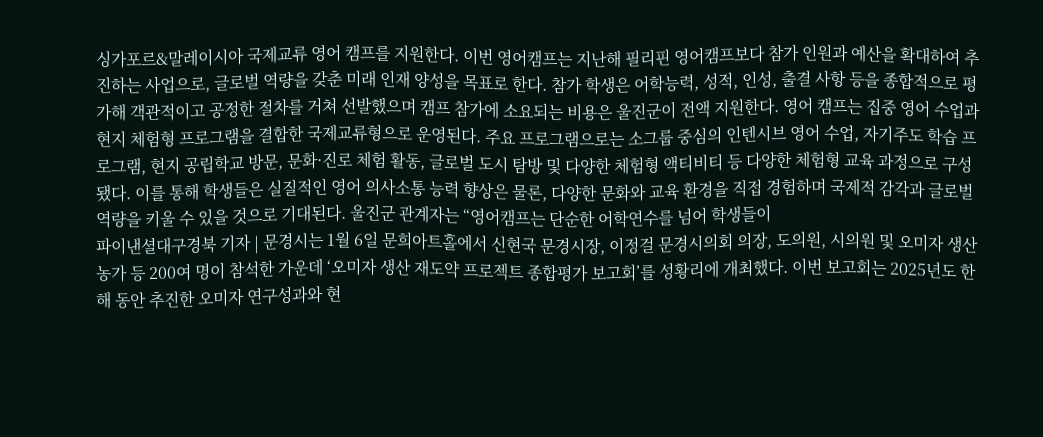싱가포르&말레이시아 국제교류 영어 캠프를 지원한다. 이번 영어캠프는 지난해 필리핀 영어캠프보다 참가 인원과 예산을 확대하여 추진하는 사업으로, 글로벌 역량을 갖춘 미래 인재 양성을 목표로 한다. 참가 학생은 어학능력, 성적, 인성, 출결 사항 등을 종합적으로 평가해 객관적이고 공정한 절차를 거쳐 선발했으며 캠프 참가에 소요되는 비용은 울진군이 전액 지원한다. 영어 캠프는 집중 영어 수업과 현지 체험형 프로그램을 결합한 국제교류형으로 운영된다. 주요 프로그램으로는 소그룹 중심의 인텐시브 영어 수업, 자기주도 학습 프로그램, 현지 공립학교 방문, 문화·진로 체험 활동, 글로벌 도시 탐방 및 다양한 체험형 액티비티 등 다양한 체험형 교육 과정으로 구성됐다. 이를 통해 학생들은 실질적인 영어 의사소통 능력 향상은 물론, 다양한 문화와 교육 환경을 직접 경험하며 국제적 감각과 글로벌 역량을 키울 수 있을 것으로 기대된다. 울진군 관계자는 “영어캠프는 단순한 어학연수를 넘어 학생들이
파이낸셜대구경북 기자 | 문경시는 1월 6일 문희아트홀에서 신현국 문경시장, 이정걸 문경시의회 의장, 도의원, 시의원 및 오미자 생산 농가 등 200여 명이 참석한 가운데 ‘오미자 생산 재도약 프로젝트 종합평가 보고회’를 성황리에 개최했다. 이번 보고회는 2025년도 한 해 동안 추진한 오미자 연구성과와 현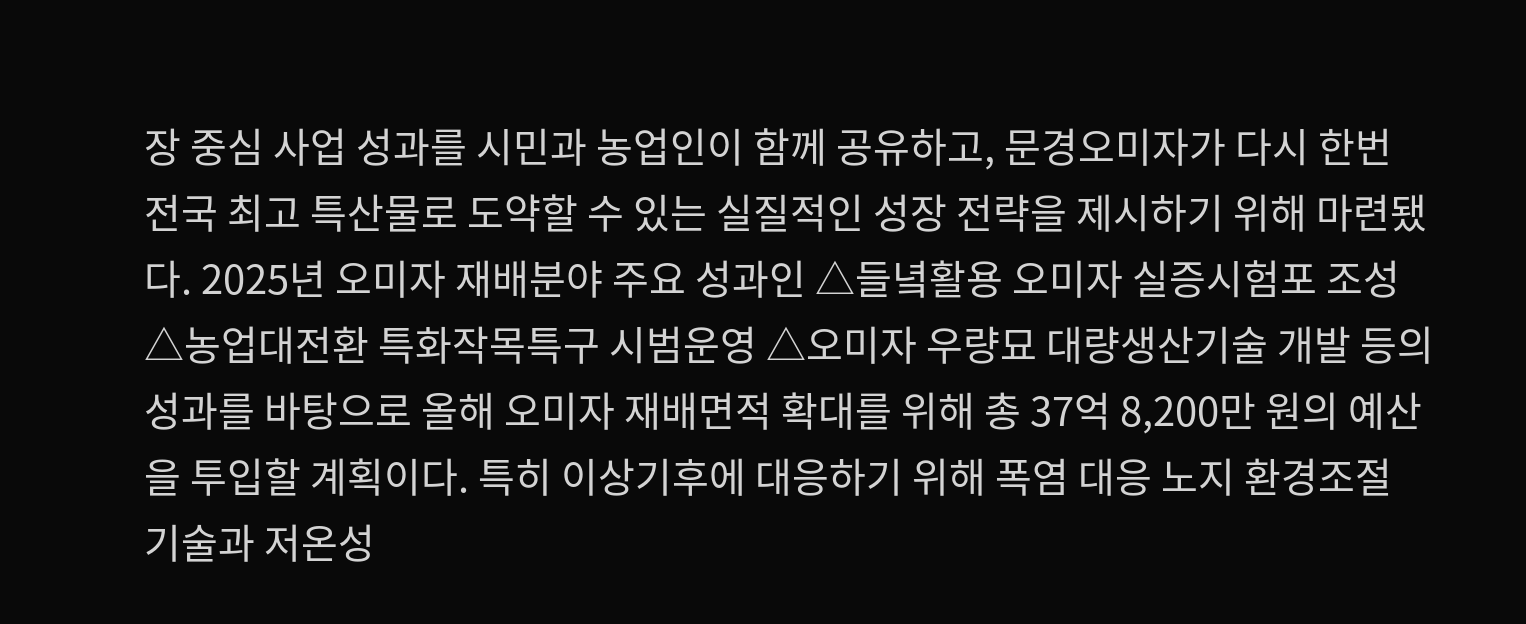장 중심 사업 성과를 시민과 농업인이 함께 공유하고, 문경오미자가 다시 한번 전국 최고 특산물로 도약할 수 있는 실질적인 성장 전략을 제시하기 위해 마련됐다. 2025년 오미자 재배분야 주요 성과인 △들녘활용 오미자 실증시험포 조성 △농업대전환 특화작목특구 시범운영 △오미자 우량묘 대량생산기술 개발 등의 성과를 바탕으로 올해 오미자 재배면적 확대를 위해 총 37억 8,200만 원의 예산을 투입할 계획이다. 특히 이상기후에 대응하기 위해 폭염 대응 노지 환경조절 기술과 저온성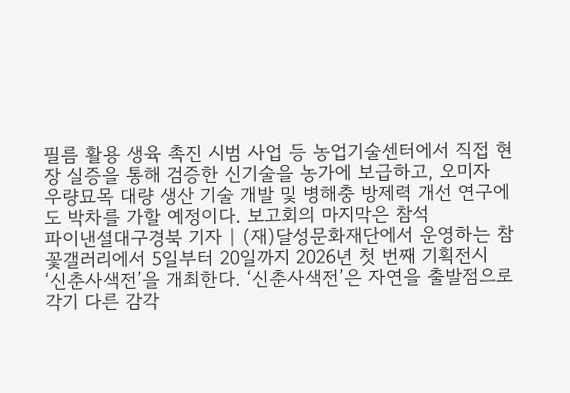필름 활용 생육 촉진 시범 사업 등 농업기술센터에서 직접 현장 실증을 통해 검증한 신기술을 농가에 보급하고, 오미자 우량묘목 대량 생산 기술 개발 및 병해충 방제력 개선 연구에도 박차를 가할 예정이다. 보고회의 마지막은 참석
파이낸셜대구경북 기자 | (재)달성문화재단에서 운영하는 참꽃갤러리에서 5일부터 20일까지 2026년 첫 번째 기획전시 ‘신춘사색전’을 개최한다. ‘신춘사색전’은 자연을 출발점으로 각기 다른 감각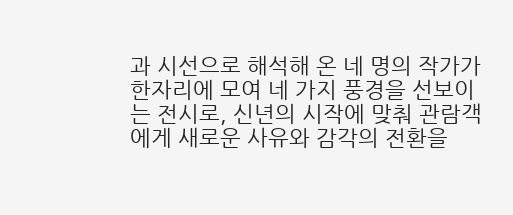과 시선으로 해석해 온 네 명의 작가가 한자리에 모여 네 가지 풍경을 선보이는 전시로, 신년의 시작에 맞춰 관람객에게 새로운 사유와 감각의 전환을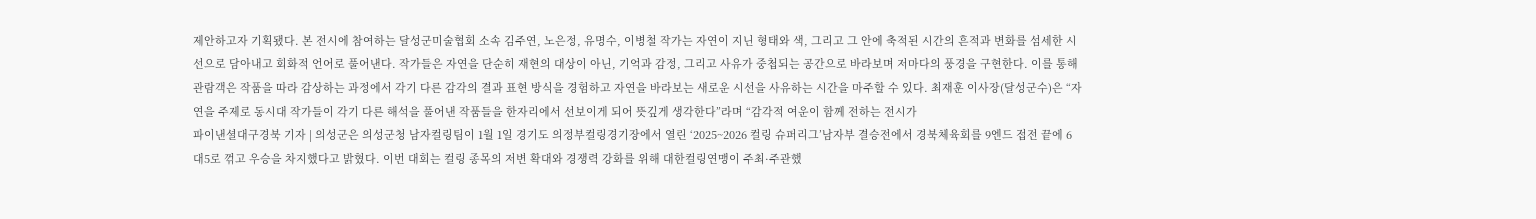제안하고자 기획됐다. 본 전시에 참여하는 달성군미술협회 소속 김주연, 노은정, 유명수, 이병철 작가는 자연이 지닌 형태와 색, 그리고 그 안에 축적된 시간의 흔적과 변화를 섬세한 시선으로 담아내고 회화적 언어로 풀어낸다. 작가들은 자연을 단순히 재현의 대상이 아닌, 기억과 감정, 그리고 사유가 중첩되는 공간으로 바라보며 저마다의 풍경을 구현한다. 이를 통해 관람객은 작품을 따라 감상하는 과정에서 각기 다른 감각의 결과 표현 방식을 경험하고 자연을 바라보는 새로운 시선을 사유하는 시간을 마주할 수 있다. 최재훈 이사장(달성군수)은 “자연을 주제로 동시대 작가들이 각기 다른 해석을 풀어낸 작품들을 한자리에서 선보이게 되어 뜻깊게 생각한다”라며 “감각적 여운이 함께 전하는 전시가
파이낸셜대구경북 기자 | 의성군은 의성군청 남자컬링팀이 1월 1일 경기도 의정부컬링경기장에서 열린 ‘2025~2026 컬링 슈퍼리그’남자부 결승전에서 경북체육회를 9엔드 접전 끝에 6대5로 꺾고 우승을 차지했다고 밝혔다. 이번 대회는 컬링 종목의 저변 확대와 경쟁력 강화를 위해 대한컬링연맹이 주최·주관했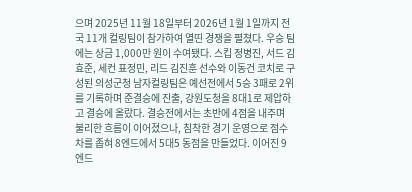으며 2025년 11월 18일부터 2026년 1월 1일까지 전국 11개 컬링팀이 참가하여 열띤 경쟁을 펼쳤다. 우승 팀에는 상금 1,000만 원이 수여됐다. 스킵 정병진, 서드 김효준, 세컨 표정민, 리드 김진훈 선수와 이동건 코치로 구성된 의성군청 남자컬링팀은 예선전에서 5승 3패로 2위를 기록하며 준결승에 진출, 강원도청을 8대1로 제압하고 결승에 올랐다. 결승전에서는 초반에 4점을 내주며 불리한 흐름이 이어졌으나, 침착한 경기 운영으로 점수 차를 좁혀 8엔드에서 5대5 동점을 만들었다. 이어진 9엔드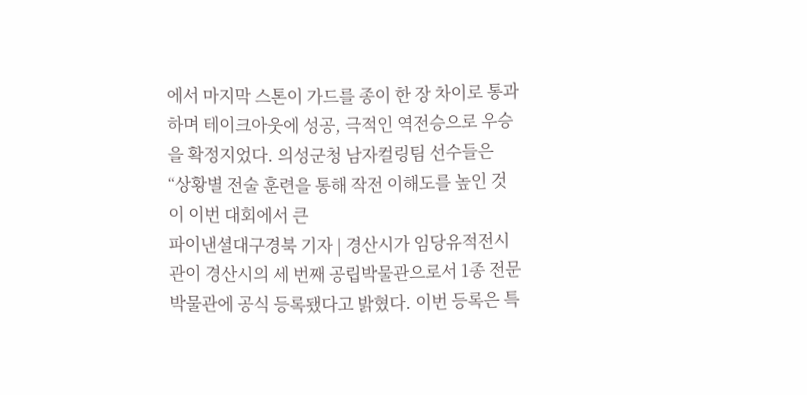에서 마지막 스톤이 가드를 종이 한 장 차이로 통과하며 테이크아웃에 성공, 극적인 역전승으로 우승을 확정지었다. 의성군청 남자컬링팀 선수들은 “상황별 전술 훈련을 통해 작전 이해도를 높인 것이 이번 대회에서 큰
파이낸셜대구경북 기자 | 경산시가 임당유적전시관이 경산시의 세 번째 공립박물관으로서 1종 전문박물관에 공식 등록됐다고 밝혔다. 이번 등록은 특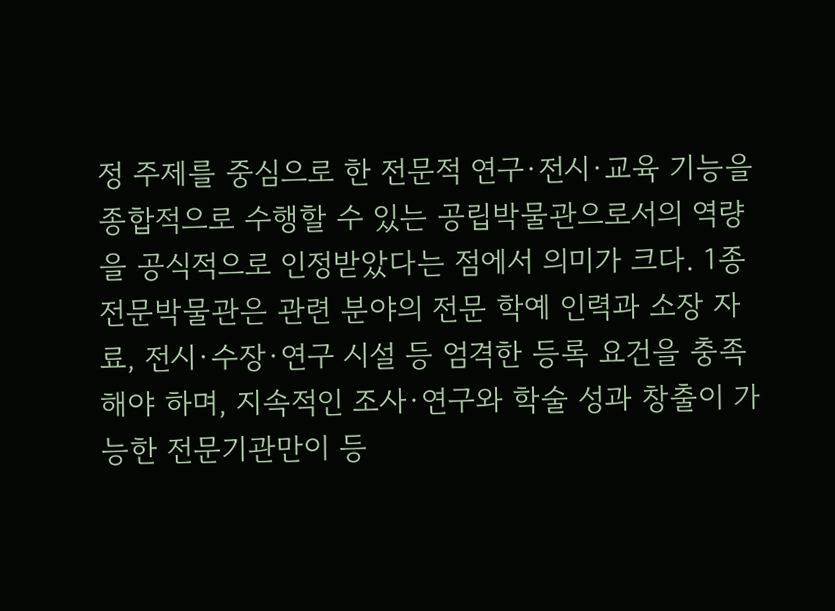정 주제를 중심으로 한 전문적 연구·전시·교육 기능을 종합적으로 수행할 수 있는 공립박물관으로서의 역량을 공식적으로 인정받았다는 점에서 의미가 크다. 1종 전문박물관은 관련 분야의 전문 학예 인력과 소장 자료, 전시·수장·연구 시설 등 엄격한 등록 요건을 충족해야 하며, 지속적인 조사·연구와 학술 성과 창출이 가능한 전문기관만이 등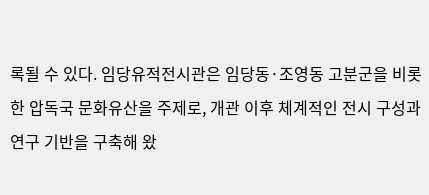록될 수 있다. 임당유적전시관은 임당동·조영동 고분군을 비롯한 압독국 문화유산을 주제로, 개관 이후 체계적인 전시 구성과 연구 기반을 구축해 왔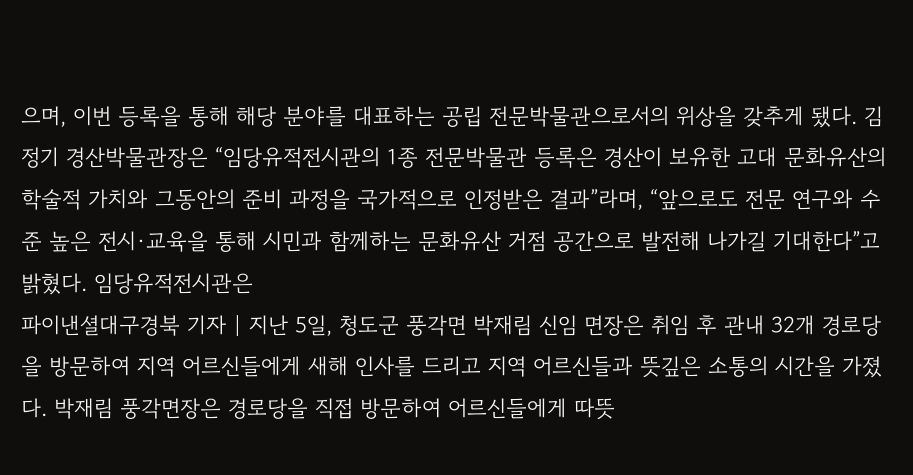으며, 이번 등록을 통해 해당 분야를 대표하는 공립 전문박물관으로서의 위상을 갖추게 됐다. 김정기 경산박물관장은 “임당유적전시관의 1종 전문박물관 등록은 경산이 보유한 고대 문화유산의 학술적 가치와 그동안의 준비 과정을 국가적으로 인정받은 결과”라며, “앞으로도 전문 연구와 수준 높은 전시·교육을 통해 시민과 함께하는 문화유산 거점 공간으로 발전해 나가길 기대한다”고 밝혔다. 임당유적전시관은
파이낸셜대구경북 기자 | 지난 5일, 청도군 풍각면 박재림 신임 면장은 취임 후 관내 32개 경로당을 방문하여 지역 어르신들에게 새해 인사를 드리고 지역 어르신들과 뜻깊은 소통의 시간을 가졌다. 박재림 풍각면장은 경로당을 직접 방문하여 어르신들에게 따뜻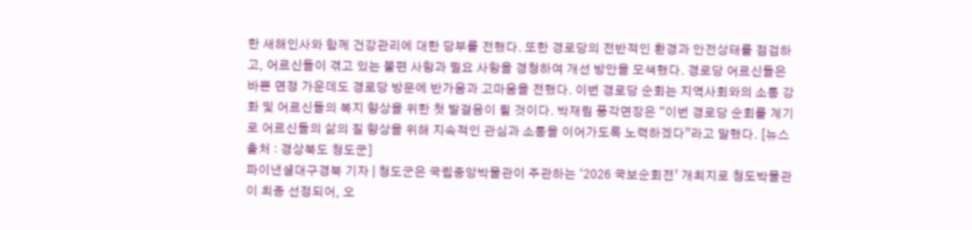한 새해인사와 함께 건강관리에 대한 당부를 전했다. 또한 경로당의 전반적인 환경과 안전상태를 점검하고, 어르신들이 겪고 있는 불편 사항과 필요 사항을 경청하여 개선 방안을 모색했다. 경로당 어르신들은 바쁜 면정 가운데도 경로당 방문에 반가움과 고마움을 전했다. 이번 경로당 순회는 지역사회와의 소통 강화 및 어르신들의 복지 향상을 위한 첫 발걸음이 될 것이다. 박재림 풍각면장은 “이번 경로당 순회를 계기로 어르신들의 삶의 질 향상을 위해 지속적인 관심과 소통을 이어가도록 노력하겠다”라고 말했다. [뉴스출처 : 경상북도 청도군]
파이낸셜대구경북 기자 | 청도군은 국립중앙박물관이 주관하는 ‘2026 국보순회전’ 개최지로 청도박물관이 최종 선정되어, 오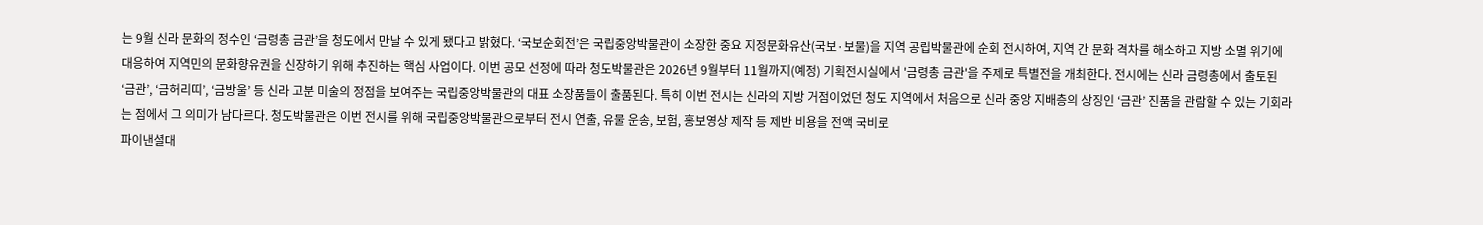는 9월 신라 문화의 정수인 ‘금령총 금관’을 청도에서 만날 수 있게 됐다고 밝혔다. ‘국보순회전’은 국립중앙박물관이 소장한 중요 지정문화유산(국보·보물)을 지역 공립박물관에 순회 전시하여, 지역 간 문화 격차를 해소하고 지방 소멸 위기에 대응하여 지역민의 문화향유권을 신장하기 위해 추진하는 핵심 사업이다. 이번 공모 선정에 따라 청도박물관은 2026년 9월부터 11월까지(예정) 기획전시실에서 '금령총 금관'을 주제로 특별전을 개최한다. 전시에는 신라 금령총에서 출토된 ‘금관’, ‘금허리띠’, ‘금방울’ 등 신라 고분 미술의 정점을 보여주는 국립중앙박물관의 대표 소장품들이 출품된다. 특히 이번 전시는 신라의 지방 거점이었던 청도 지역에서 처음으로 신라 중앙 지배층의 상징인 ‘금관’ 진품을 관람할 수 있는 기회라는 점에서 그 의미가 남다르다. 청도박물관은 이번 전시를 위해 국립중앙박물관으로부터 전시 연출, 유물 운송, 보험, 홍보영상 제작 등 제반 비용을 전액 국비로
파이낸셜대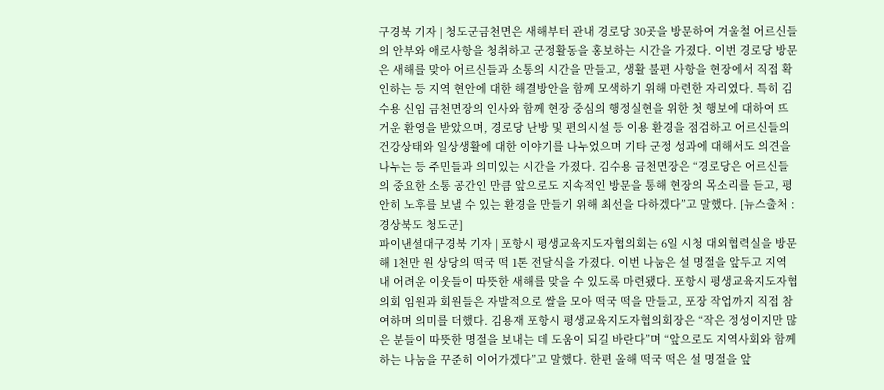구경북 기자 | 청도군금천면은 새해부터 관내 경로당 30곳을 방문하여 겨울철 어르신들의 안부와 애로사항을 청취하고 군정활동을 홍보하는 시간을 가졌다. 이번 경로당 방문은 새해를 맞아 어르신들과 소통의 시간을 만들고, 생활 불편 사항을 현장에서 직접 확인하는 등 지역 현안에 대한 해결방안을 함께 모색하기 위해 마련한 자리였다. 특히 김수용 신임 금천면장의 인사와 함께 현장 중심의 행정실현을 위한 첫 행보에 대하여 뜨거운 환영을 받았으며, 경로당 난방 및 편의시설 등 이용 환경을 점검하고 어르신들의 건강상태와 일상생활에 대한 이야기를 나누었으며 기타 군정 성과에 대해서도 의견을 나누는 등 주민들과 의미있는 시간을 가졌다. 김수용 금천면장은 “경로당은 어르신들의 중요한 소통 공간인 만큼 앞으로도 지속적인 방문을 통해 현장의 목소리를 듣고, 평안히 노후를 보낼 수 있는 환경을 만들기 위해 최선을 다하겠다”고 말했다. [뉴스출처 : 경상북도 청도군]
파이낸셜대구경북 기자 | 포항시 평생교육지도자협의회는 6일 시청 대외협력실을 방문해 1천만 원 상당의 떡국 떡 1톤 전달식을 가졌다. 이번 나눔은 설 명절을 앞두고 지역 내 어려운 이웃들이 따뜻한 새해를 맞을 수 있도록 마련됐다. 포항시 평생교육지도자협의회 임원과 회원들은 자발적으로 쌀을 모아 떡국 떡을 만들고, 포장 작업까지 직접 참여하며 의미를 더했다. 김용재 포항시 평생교육지도자협의회장은 “작은 정성이지만 많은 분들이 따뜻한 명절을 보내는 데 도움이 되길 바란다”며 “앞으로도 지역사회와 함께하는 나눔을 꾸준히 이어가겠다”고 말했다. 한편 올해 떡국 떡은 설 명절을 앞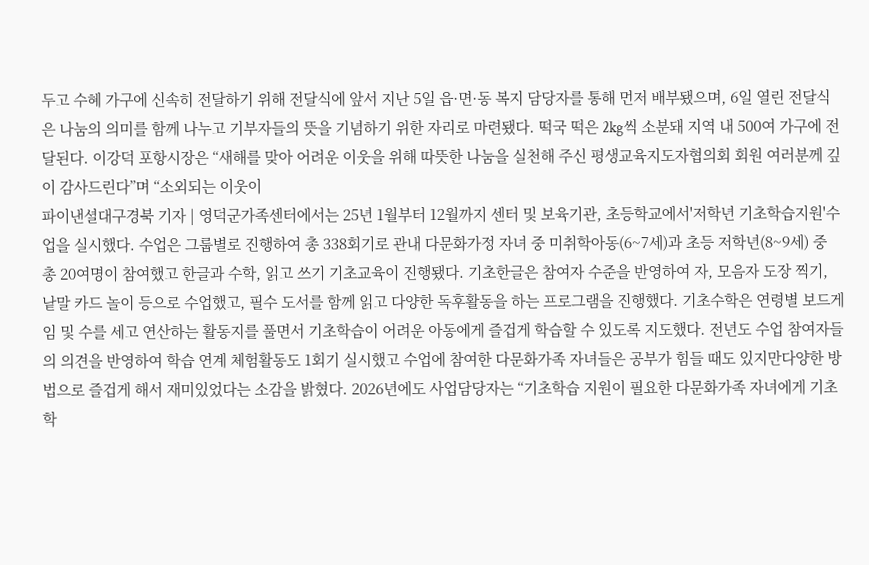두고 수혜 가구에 신속히 전달하기 위해 전달식에 앞서 지난 5일 읍·면·동 복지 담당자를 통해 먼저 배부됐으며, 6일 열린 전달식은 나눔의 의미를 함께 나누고 기부자들의 뜻을 기념하기 위한 자리로 마련됐다. 떡국 떡은 2kg씩 소분돼 지역 내 500여 가구에 전달된다. 이강덕 포항시장은 “새해를 맞아 어려운 이웃을 위해 따뜻한 나눔을 실천해 주신 평생교육지도자협의회 회원 여러분께 깊이 감사드린다”며 “소외되는 이웃이
파이낸셜대구경북 기자 | 영덕군가족센터에서는 25년 1월부터 12월까지 센터 및 보육기관, 초등학교에서'저학년 기초학습지원'수업을 실시했다. 수업은 그룹별로 진행하여 총 338회기로 관내 다문화가정 자녀 중 미취학아동(6~7세)과 초등 저학년(8~9세) 중 총 20여명이 참여했고 한글과 수학, 읽고 쓰기 기초교육이 진행됐다. 기초한글은 참여자 수준을 반영하여 자, 모음자 도장 찍기, 낱말 카드 놀이 등으로 수업했고, 필수 도서를 함께 읽고 다양한 독후활동을 하는 프로그램을 진행했다. 기초수학은 연령별 보드게임 및 수를 세고 연산하는 활동지를 풀면서 기초학습이 어려운 아동에게 즐겁게 학습할 수 있도록 지도했다. 전년도 수업 참여자들의 의견을 반영하여 학습 연계 체험활동도 1회기 실시했고 수업에 참여한 다문화가족 자녀들은 공부가 힘들 때도 있지만다양한 방법으로 즐겁게 해서 재미있었다는 소감을 밝혔다. 2026년에도 사업담당자는 “기초학습 지원이 필요한 다문화가족 자녀에게 기초학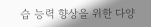습 능력 향상을 위한 다양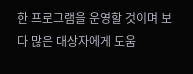한 프로그램을 운영할 것이며 보다 많은 대상자에게 도움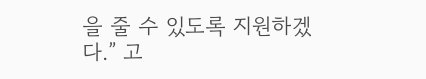을 줄 수 있도록 지원하겠다.” 고